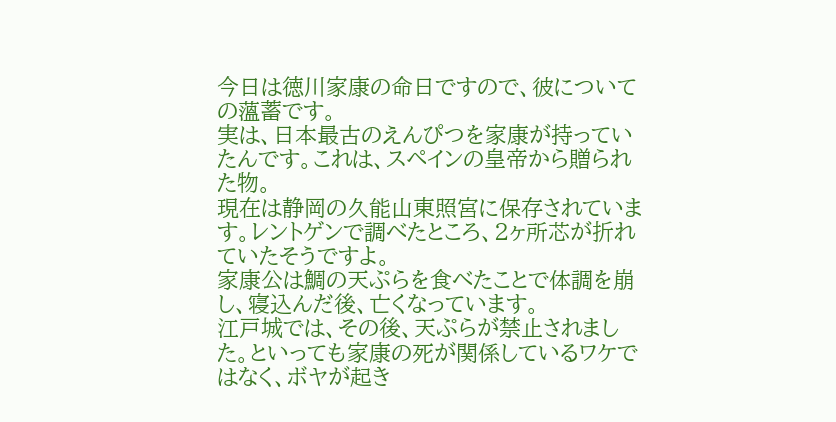今日は徳川家康の命日ですので、彼についての薀蓄です。
実は、日本最古のえんぴつを家康が持っていたんです。これは、スペインの皇帝から贈られた物。
現在は静岡の久能山東照宮に保存されています。レントゲンで調べたところ、2ヶ所芯が折れていたそうですよ。
家康公は鯛の天ぷらを食べたことで体調を崩し、寝込んだ後、亡くなっています。
江戸城では、その後、天ぷらが禁止されました。といっても家康の死が関係しているワケではなく、ボヤが起き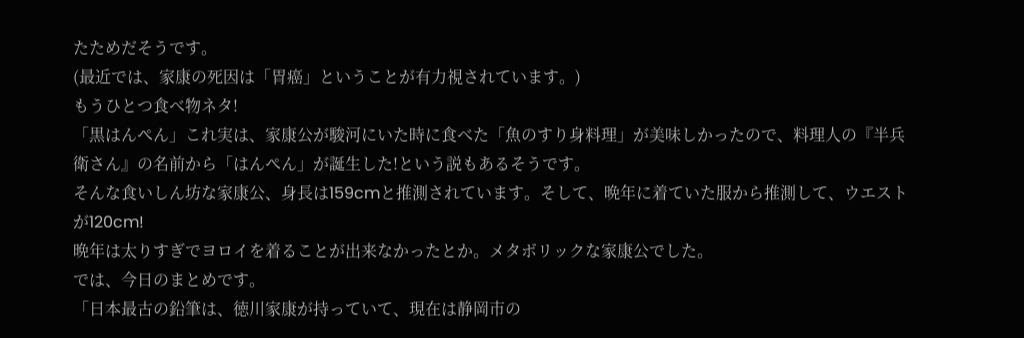たためだそうです。
(最近では、家康の死因は「胃癌」ということが有力視されています。)
もうひとつ食べ物ネタ!
「黒はんぺん」これ実は、家康公が駿河にいた時に食べた「魚のすり身料理」が美味しかったので、料理人の『半兵衛さん』の名前から「はんぺん」が誕生した!という説もあるそうです。
そんな食いしん坊な家康公、身長は159cmと推測されています。そして、晩年に着ていた服から推測して、ウエストが120cm!
晩年は太りすぎでヨロイを着ることが出来なかったとか。メタボリックな家康公でした。
では、今日のまとめです。
「日本最古の鉛筆は、徳川家康が持っていて、現在は静岡市の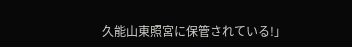久能山東照宮に保管されている!」